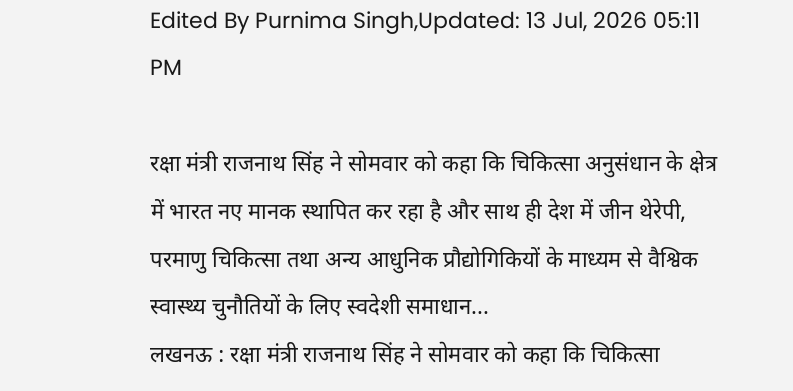Edited By Purnima Singh,Updated: 13 Jul, 2026 05:11 PM

रक्षा मंत्री राजनाथ सिंह ने सोमवार को कहा कि चिकित्सा अनुसंधान के क्षेत्र में भारत नए मानक स्थापित कर रहा है और साथ ही देश में जीन थेरेपी, परमाणु चिकित्सा तथा अन्य आधुनिक प्रौद्योगिकियों के माध्यम से वैश्विक स्वास्थ्य चुनौतियों के लिए स्वदेशी समाधान...
लखनऊ : रक्षा मंत्री राजनाथ सिंह ने सोमवार को कहा कि चिकित्सा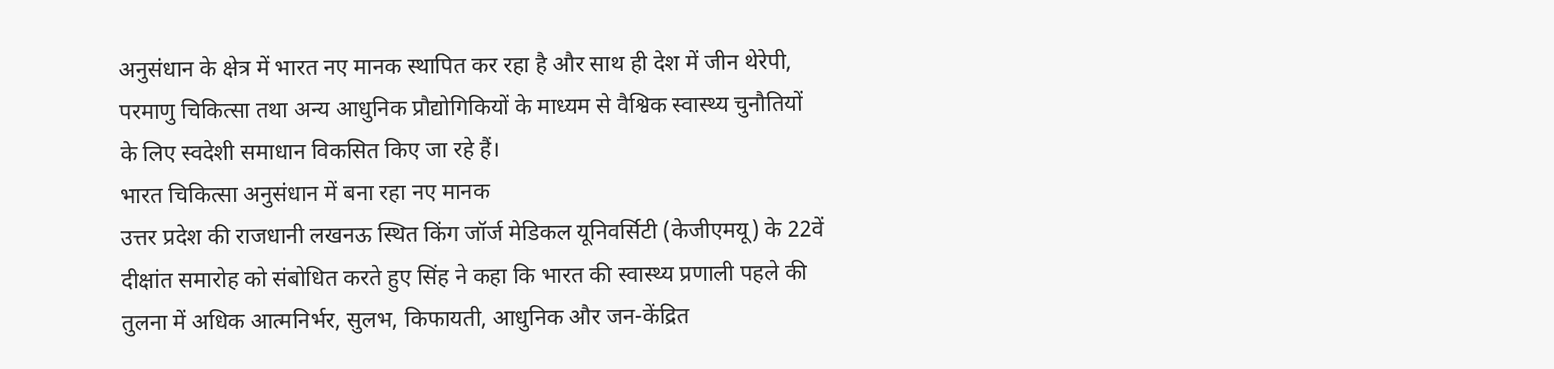अनुसंधान के क्षेत्र में भारत नए मानक स्थापित कर रहा है और साथ ही देश में जीन थेरेपी, परमाणु चिकित्सा तथा अन्य आधुनिक प्रौद्योगिकियों के माध्यम से वैश्विक स्वास्थ्य चुनौतियों के लिए स्वदेशी समाधान विकसित किए जा रहे हैं।
भारत चिकित्सा अनुसंधान में बना रहा नए मानक
उत्तर प्रदेश की राजधानी लखनऊ स्थित किंग जॉर्ज मेडिकल यूनिवर्सिटी (केजीएमयू) के 22वें दीक्षांत समारोह को संबोधित करते हुए सिंह ने कहा कि भारत की स्वास्थ्य प्रणाली पहले की तुलना में अधिक आत्मनिर्भर, सुलभ, किफायती, आधुनिक और जन-केंद्रित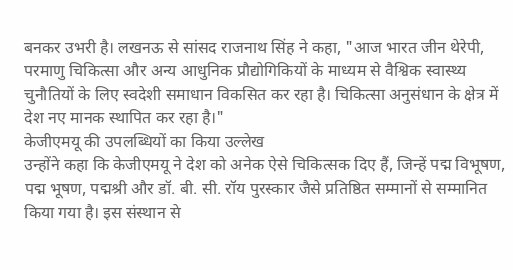बनकर उभरी है। लखनऊ से सांसद राजनाथ सिंह ने कहा, "आज भारत जीन थेरेपी, परमाणु चिकित्सा और अन्य आधुनिक प्रौद्योगिकियों के माध्यम से वैश्विक स्वास्थ्य चुनौतियों के लिए स्वदेशी समाधान विकसित कर रहा है। चिकित्सा अनुसंधान के क्षेत्र में देश नए मानक स्थापित कर रहा है।"
केजीएमयू की उपलब्धियों का किया उल्लेख
उन्होंने कहा कि केजीएमयू ने देश को अनेक ऐसे चिकित्सक दिए हैं, जिन्हें पद्म विभूषण, पद्म भूषण, पद्मश्री और डॉ. बी. सी. रॉय पुरस्कार जैसे प्रतिष्ठित सम्मानों से सम्मानित किया गया है। इस संस्थान से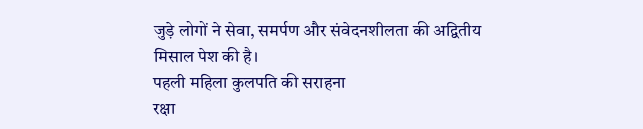जुड़े लोगों ने सेवा, समर्पण और संवेदनशीलता की अद्वितीय मिसाल पेश की है।
पहली महिला कुलपति की सराहना
रक्षा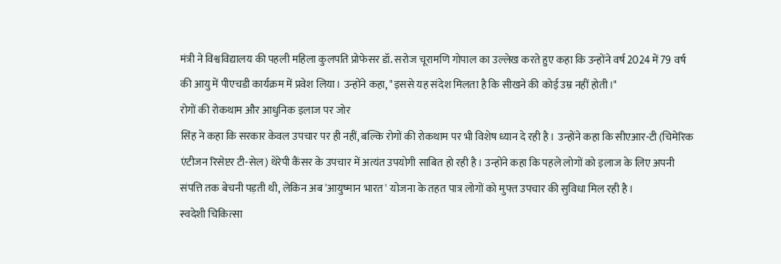मंत्री ने विश्वविद्यालय की पहली महिला कुलपति प्रोफेसर डॉ. सरोज चूरामणि गोपाल का उल्लेख करते हुए कहा कि उन्होंने वर्ष 2024 में 79 वर्ष की आयु में पीएचडी कार्यक्रम में प्रवेश लिया। उन्होंने कहा, "इससे यह संदेश मिलता है कि सीखने की कोई उम्र नहीं होती।"
रोगों की रोकथाम और आधुनिक इलाज पर जोर
सिंह ने कहा कि सरकार केवल उपचार पर ही नहीं, बल्कि रोगों की रोकथाम पर भी विशेष ध्यान दे रही है। उन्होंने कहा कि सीएआर-टी (चिमेरिक एंटीजन रिसेप्टर टी-सेल) थेरेपी कैंसर के उपचार में अत्यंत उपयोगी साबित हो रही है। उन्होंने कहा कि पहले लोगों को इलाज के लिए अपनी संपत्ति तक बेचनी पड़ती थी, लेकिन अब 'आयुष्मान भारत' योजना के तहत पात्र लोगों को मुफ्त उपचार की सुविधा मिल रही है।
स्वदेशी चिकित्सा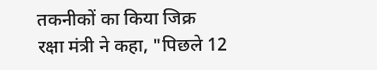तकनीकों का किया जिक्र
रक्षा मंत्री ने कहा, "पिछले 12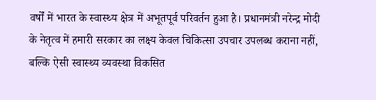वर्षों में भारत के स्वास्थ्य क्षेत्र में अभूतपूर्व परिवर्तन हुआ है। प्रधानमंत्री नरेन्द्र मोदी के नेतृत्व में हमारी सरकार का लक्ष्य केवल चिकित्सा उपचार उपलब्ध कराना नहीं, बल्कि ऐसी स्वास्थ्य व्यवस्था विकसित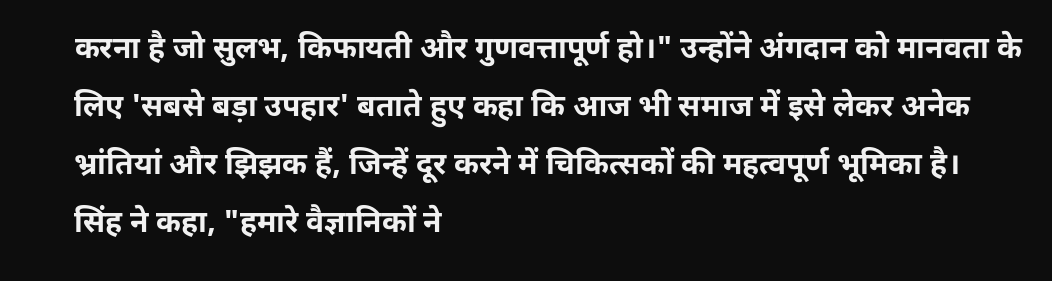करना है जो सुलभ, किफायती और गुणवत्तापूर्ण हो।" उन्होंने अंगदान को मानवता के लिए 'सबसे बड़ा उपहार' बताते हुए कहा कि आज भी समाज में इसे लेकर अनेक भ्रांतियां और झिझक हैं, जिन्हें दूर करने में चिकित्सकों की महत्वपूर्ण भूमिका है।
सिंह ने कहा, "हमारे वैज्ञानिकों ने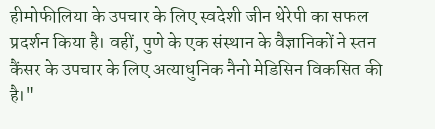हीमोफीलिया के उपचार के लिए स्वदेशी जीन थेरेपी का सफल प्रदर्शन किया है। वहीं, पुणे के एक संस्थान के वैज्ञानिकों ने स्तन कैंसर के उपचार के लिए अत्याधुनिक नैनो मेडिसिन विकसित की है।"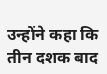उन्होंने कहा कि तीन दशक बाद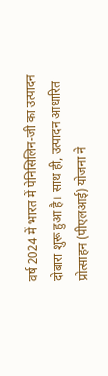वर्ष 2024 में भारत में पेनिसिलिन-जी का उत्पादन दोबारा शुरू हुआ है। साथ ही, उत्पादन आधारित प्रोत्साहन (पीएलआई) योजना ने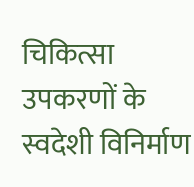चिकित्सा उपकरणों के स्वदेशी विनिर्माण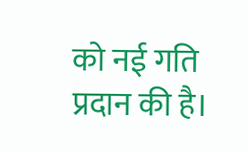को नई गति प्रदान की है।